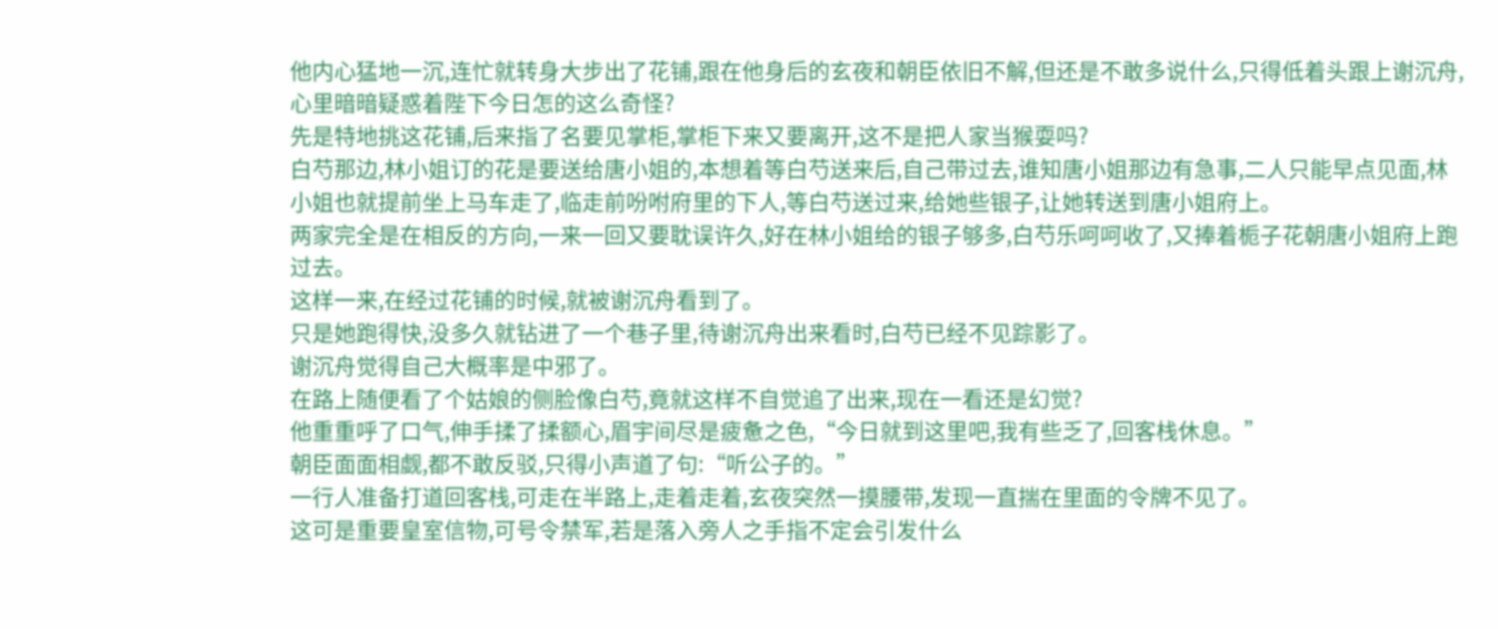他内心猛地一沉,连忙就转身大步出了花铺,跟在他身后的玄夜和朝臣依旧不解,但还是不敢多说什么,只得低着头跟上谢沉舟,心里暗暗疑惑着陛下今日怎的这么奇怪?
先是特地挑这花铺,后来指了名要见掌柜,掌柜下来又要离开,这不是把人家当猴耍吗?
白芍那边,林小姐订的花是要送给唐小姐的,本想着等白芍送来后,自己带过去,谁知唐小姐那边有急事,二人只能早点见面,林小姐也就提前坐上马车走了,临走前吩咐府里的下人,等白芍送过来,给她些银子,让她转送到唐小姐府上。
两家完全是在相反的方向,一来一回又要耽误许久,好在林小姐给的银子够多,白芍乐呵呵收了,又捧着栀子花朝唐小姐府上跑过去。
这样一来,在经过花铺的时候,就被谢沉舟看到了。
只是她跑得快,没多久就钻进了一个巷子里,待谢沉舟出来看时,白芍已经不见踪影了。
谢沉舟觉得自己大概率是中邪了。
在路上随便看了个姑娘的侧脸像白芍,竟就这样不自觉追了出来,现在一看还是幻觉?
他重重呼了口气,伸手揉了揉额心,眉宇间尽是疲惫之色,“今日就到这里吧,我有些乏了,回客栈休息。”
朝臣面面相觑,都不敢反驳,只得小声道了句:“听公子的。”
一行人准备打道回客栈,可走在半路上,走着走着,玄夜突然一摸腰带,发现一直揣在里面的令牌不见了。
这可是重要皇室信物,可号令禁军,若是落入旁人之手指不定会引发什么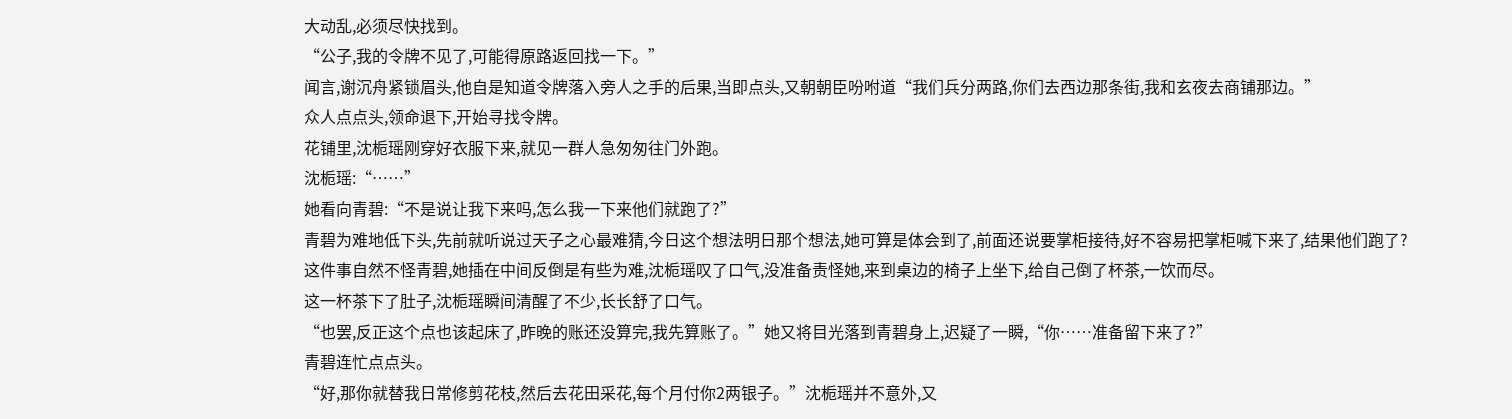大动乱,必须尽快找到。
“公子,我的令牌不见了,可能得原路返回找一下。”
闻言,谢沉舟紧锁眉头,他自是知道令牌落入旁人之手的后果,当即点头,又朝朝臣吩咐道“我们兵分两路,你们去西边那条街,我和玄夜去商铺那边。”
众人点点头,领命退下,开始寻找令牌。
花铺里,沈栀瑶刚穿好衣服下来,就见一群人急匆匆往门外跑。
沈栀瑶:“……”
她看向青碧:“不是说让我下来吗,怎么我一下来他们就跑了?”
青碧为难地低下头,先前就听说过天子之心最难猜,今日这个想法明日那个想法,她可算是体会到了,前面还说要掌柜接待,好不容易把掌柜喊下来了,结果他们跑了?
这件事自然不怪青碧,她插在中间反倒是有些为难,沈栀瑶叹了口气,没准备责怪她,来到桌边的椅子上坐下,给自己倒了杯茶,一饮而尽。
这一杯茶下了肚子,沈栀瑶瞬间清醒了不少,长长舒了口气。
“也罢,反正这个点也该起床了,昨晚的账还没算完,我先算账了。”她又将目光落到青碧身上,迟疑了一瞬,“你……准备留下来了?”
青碧连忙点点头。
“好,那你就替我日常修剪花枝,然后去花田采花,每个月付你2两银子。”沈栀瑶并不意外,又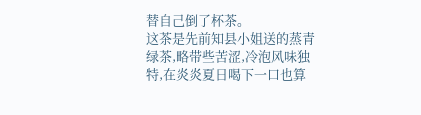替自己倒了杯茶。
这茶是先前知县小姐送的蒸青绿茶,略带些苦涩,冷泡风味独特,在炎炎夏日喝下一口也算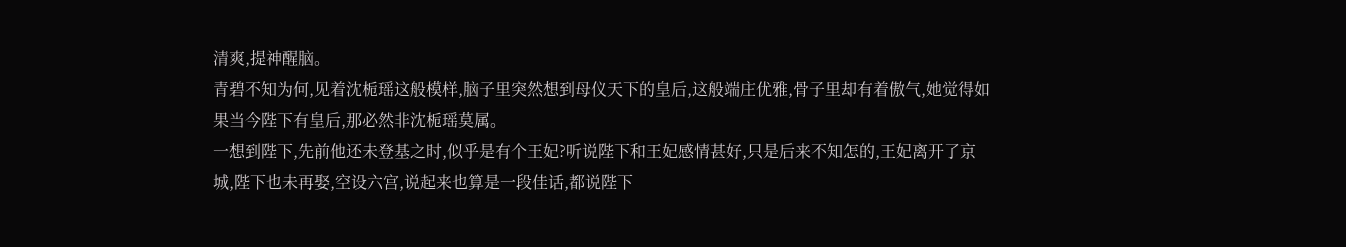清爽,提神醒脑。
青碧不知为何,见着沈栀瑶这般模样,脑子里突然想到母仪天下的皇后,这般端庄优雅,骨子里却有着傲气,她觉得如果当今陛下有皇后,那必然非沈栀瑶莫属。
一想到陛下,先前他还未登基之时,似乎是有个王妃?听说陛下和王妃感情甚好,只是后来不知怎的,王妃离开了京城,陛下也未再娶,空设六宫,说起来也算是一段佳话,都说陛下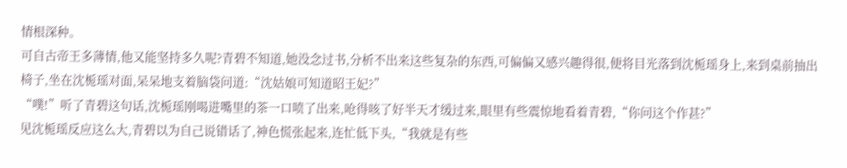情根深种。
可自古帝王多薄情,他又能坚持多久呢?青碧不知道,她没念过书,分析不出来这些复杂的东西,可偏偏又感兴趣得很,便将目光落到沈栀瑶身上,来到桌前抽出椅子,坐在沈栀瑶对面,呆呆地支着脑袋问道:“沈姑娘可知道昭王妃?”
“噗!”听了青碧这句话,沈栀瑶刚喝进嘴里的茶一口喷了出来,呛得咳了好半天才缓过来,眼里有些震惊地看着青碧,“你问这个作甚?”
见沈栀瑶反应这么大,青碧以为自己说错话了,神色慌张起来,连忙低下头,“我就是有些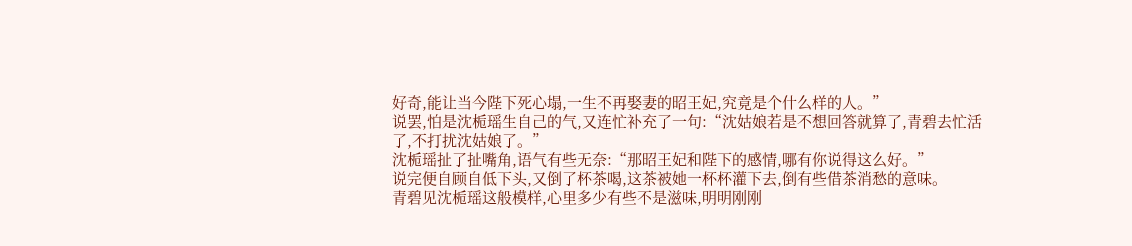好奇,能让当今陛下死心塌,一生不再娶妻的昭王妃,究竟是个什么样的人。”
说罢,怕是沈栀瑶生自己的气,又连忙补充了一句:“沈姑娘若是不想回答就算了,青碧去忙活了,不打扰沈姑娘了。”
沈栀瑶扯了扯嘴角,语气有些无奈:“那昭王妃和陛下的感情,哪有你说得这么好。”
说完便自顾自低下头,又倒了杯茶喝,这茶被她一杯杯灌下去,倒有些借茶消愁的意味。
青碧见沈栀瑶这般模样,心里多少有些不是滋味,明明刚刚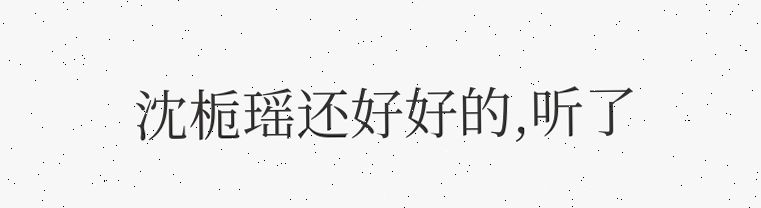沈栀瑶还好好的,听了